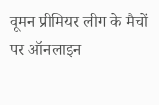वूमन प्रीमियर लीग के मैचों पर ऑनलाइन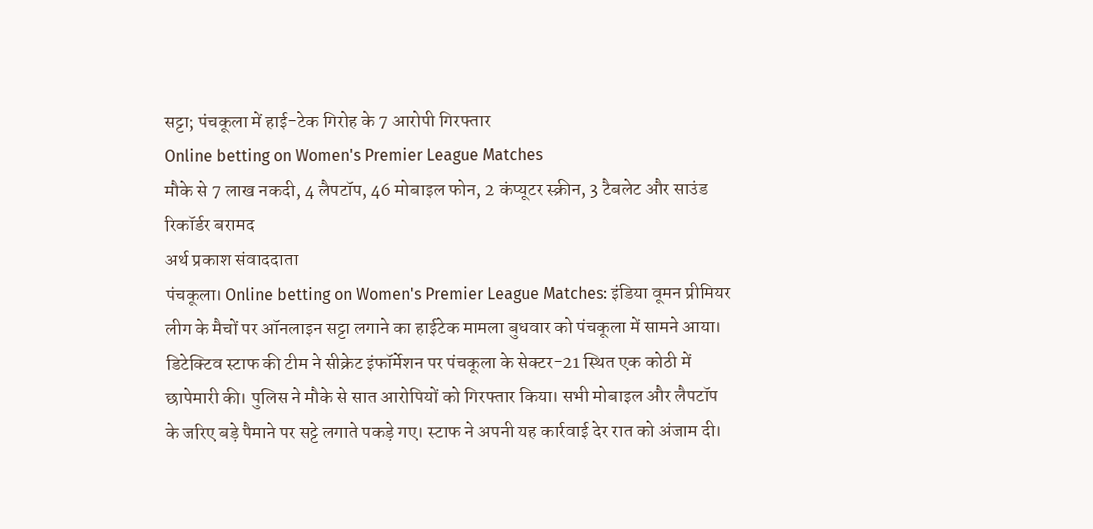सट्टा; पंचकूला में हाई-टेक गिरोह के 7 आरोपी गिरफ्तार
Online betting on Women's Premier League Matches
मौके से 7 लाख नकदी, 4 लैपटॉप, 46 मोबाइल फोन, 2 कंप्यूटर स्क्रीन, 3 टैबलेट और साउंड रिकॉर्डर बरामद
अर्थ प्रकाश संवाददाता
पंचकूला। Online betting on Women's Premier League Matches: इंडिया वूमन प्रीमियर लीग के मैचों पर ऑनलाइन सट्टा लगाने का हाईटेक मामला बुधवार को पंचकूला में सामने आया। डिटेक्टिव स्टाफ की टीम ने सीक्रेट इंफॉर्मेशन पर पंचकूला के सेक्टर-21 स्थित एक कोठी में छापेमारी की। पुलिस ने मौके से सात आरोपियों को गिरफ्तार किया। सभी मोबाइल और लैपटॉप के जरिए बड़े पैमाने पर सट्टे लगाते पकड़े गए। स्टाफ ने अपनी यह कार्रवाई देर रात को अंजाम दी।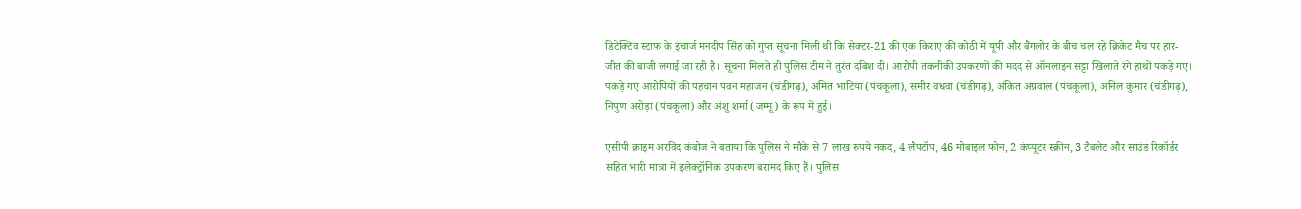डिटेक्टिव स्टाफ के इंचार्ज मनदीप सिंह को गुप्त सूचना मिली थी कि सेक्टर-21 की एक किराए की कोठी में यूपी और बैंगलोर के बीच चल रहे क्रिकेट मैच पर हार-जीत की बाजी लगाई जा रही है। सूचना मिलते ही पुलिस टीम ने तुरंत दबिश दी। आरोपी तकनीकी उपकरणों की मदद से ऑनलाइन सट्टा खिलाते रंगे हाथों पकड़े गए। पकड़े गए आरोपियों की पहचान पवन महाजन (चंडीगढ़), अमित भाटिया (पंचकूला), समीर वधवा (चंडीगढ़), अंकित अग्रवाल (पंचकूला), अनिल कुमार (चंडीगढ़), निपुण अरोड़ा (पंचकूला) और अंशु शर्मा (जम्मू) के रूप में हुई।

एसीपी क्राइम अरविंद कंबोज ने बताया कि पुलिस ने मौके से 7 लाख रुपये नकद, 4 लैपटॉप, 46 मोबाइल फोन, 2 कंप्यूटर स्क्रीन, 3 टैबलेट और साउंड रिकॉर्डर सहित भारी मात्रा में इलेक्ट्रॉनिक उपकरण बरामद किए हैं। पुलिस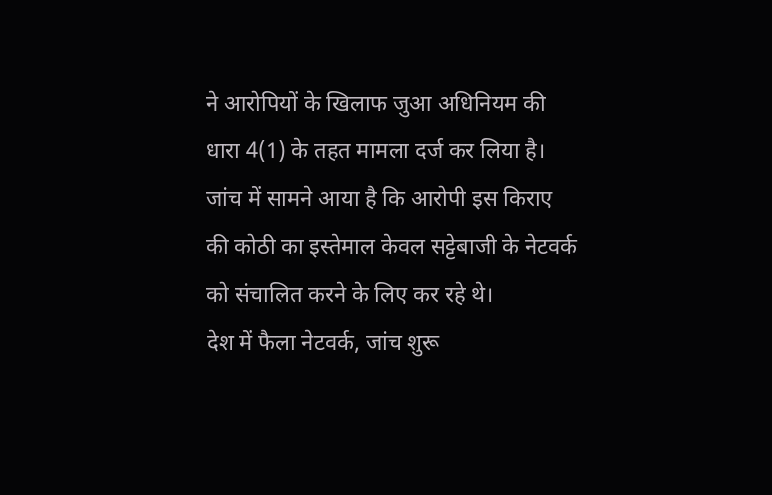ने आरोपियों के खिलाफ जुआ अधिनियम की धारा 4(1) के तहत मामला दर्ज कर लिया है। जांच में सामने आया है कि आरोपी इस किराए की कोठी का इस्तेमाल केवल सट्टेबाजी के नेटवर्क को संचालित करने के लिए कर रहे थे।
देश में फैला नेटवर्क, जांच शुरू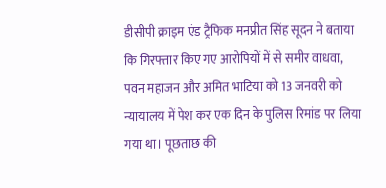डीसीपी क्राइम एंड ट्रैफिक मनप्रीत सिंह सूदन ने बताया कि गिरफ्तार किए गए आरोपियों में से समीर वाधवा, पवन महाजन और अमित भाटिया को 13 जनवरी को न्यायालय में पेश कर एक दिन के पुलिस रिमांड पर लिया गया था। पूछताछ की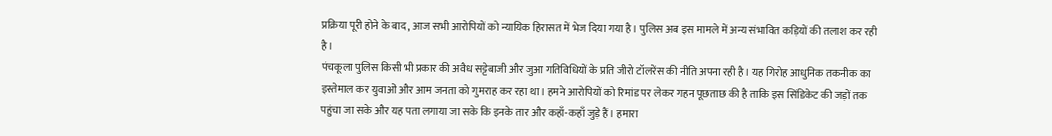प्रक्रिया पूरी होने के बाद, आज सभी आरोपियों को न्यायिक हिरासत में भेज दिया गया है। पुलिस अब इस मामले में अन्य संभावित कड़ियों की तलाश कर रही है।
पंचकूला पुलिस किसी भी प्रकार की अवैध सट्टेबाजी और जुआ गतिविधियों के प्रति जीरो टॉलरेंस की नीति अपना रही है। यह गिरोह आधुनिक तकनीक का इस्तेमाल कर युवाओं और आम जनता को गुमराह कर रहा था। हमने आरोपियों को रिमांड पर लेकर गहन पूछताछ की है ताकि इस सिंडिकेट की जड़ों तक पहुंचा जा सके और यह पता लगाया जा सके कि इनके तार और कहाँ-कहाँ जुड़े हैं। हमारा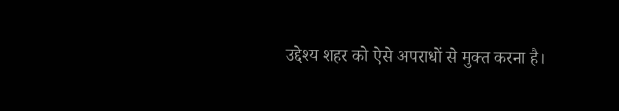उद्देश्य शहर को ऐसे अपराधों से मुक्त करना है।